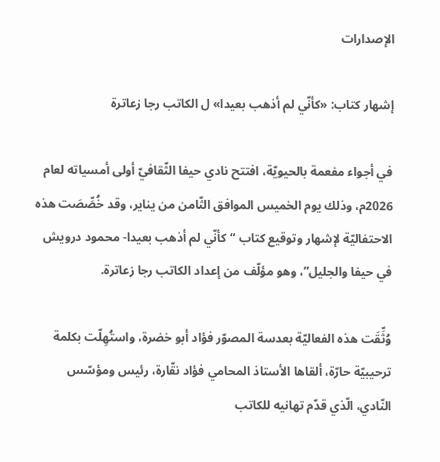الإصدارات

إشهار كتاب: «كأنّي لم أذهب بعيدا» ل الكاتب رجا زعاترة

في أجواء مفعمة بالحيويّة، افتتح نادي حيفا الثّقافيّ أولى أمسياته لعام 2026م، وذلك يوم الخميس الموافق الثّامن من يناير، وقد خُصِّصَت هذه الاحتفاليّة لإشهار وتوقيع كتاب “كأنّي لم أذهب بعيدا- محمود درويش في حيفا والجليل”، وهو مؤلّف من إعداد الكاتب رجا زعاترة.

وُثِّقَت هذه الفعاليّة بعدسة المصوّر فؤاد أبو خضرة، واستُهِلّت بكلمة ترحيبيّة حارّة، ألقاها الأستاذ المحامي فؤاد نقّارة، رئيس ومؤسّس النّادي، الّذي قدّم تهانيه للكاتب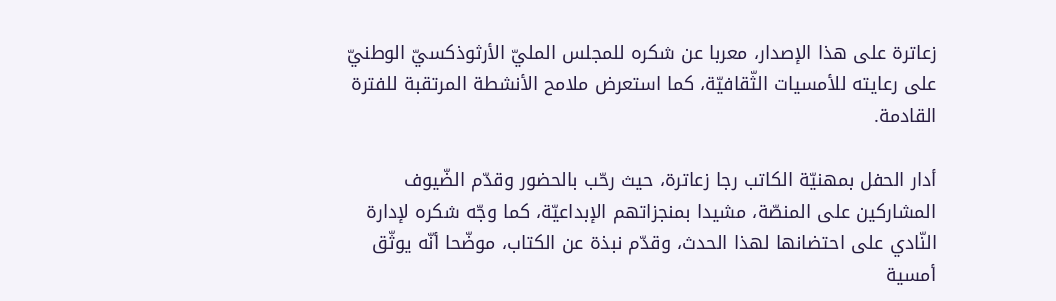زعاترة على هذا الإصدار، معربا عن شكره للمجلس المليّ الأرثوذكسيّ الوطنيّ على رعايته للأمسيات الثّقافيّة، كما استعرض ملامح الأنشطة المرتقبة للفترة القادمة.

أدار الحفل بمهنيّة الكاتب رجا زعاترة، حيث رحّب بالحضور وقدّم الضّيوف المشاركين على المنصّة، مشيدا بمنجزاتهم الإبداعيّة، كما وجّه شكره لإدارة النّادي على احتضانها لهذا الحدث، وقدّم نبذة عن الكتاب، موضّحا أنّه يوثّق أمسية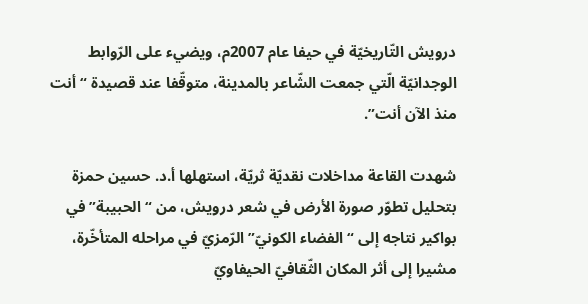درويش التّاريخيّة في حيفا عام 2007م، ويضيء على الرّوابط الوجدانيّة الّتي جمعت الشّاعر بالمدينة، متوقّفا عند قصيدة “أنت منذ الآن أنت”.

شهدت القاعة مداخلات نقديّة ثريّة، استهلها أ.د. حسين حمزة بتحليل تطوّر صورة الأرض في شعر درويش، من “الحبيبة” في بواكير نتاجه إلى “الفضاء الكونيّ” الرّمزيّ في مراحله المتأخّرة، مشيرا إلى أثر المكان الثّقافيّ الحيفاويّ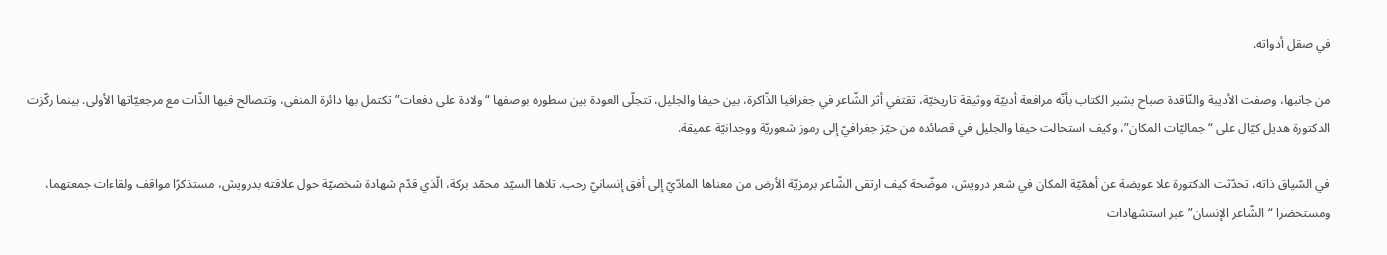في صقل أدواته.

من جانبها، وصفت الأديبة والنّاقدة صباح بشير الكتاب بأنّه مرافعة أدبيّة ووثيقة تاريخيّة، تقتفي أثر الشّاعر في جغرافيا الذّاكرة، بين حيفا والجليل، تتجلّى العودة بين سطوره بوصفها “ولادة على دفعات” تكتمل بها دائرة المنفى، وتتصالح فيها الذّات مع مرجعيّاتها الأولى. بينما ركّزت الدكتورة هديل كيّال على “جماليّات المكان”، وكيف استحالت حيفا والجليل في قصائده من حيّز جغرافيّ إلى رموز شعوريّة ووجدانيّة عميقة.

في السّياق ذاته، تحدّثت الدكتورة علا عويضة عن أهمّيّة المكان في شعر درويش، موضّحة كيف ارتقى الشّاعر برمزيّة الأرض من معناها المادّيّ إلى أفق إنسانيّ رحب. تلاها السيّد محمّد بركة، الّذي قدّم شهادة شخصيّة حول علاقته بدرويش، مستذكرًا مواقف ولقاءات جمعتهما، ومستحضرا “الشّاعر الإنسان” عبر استشهادات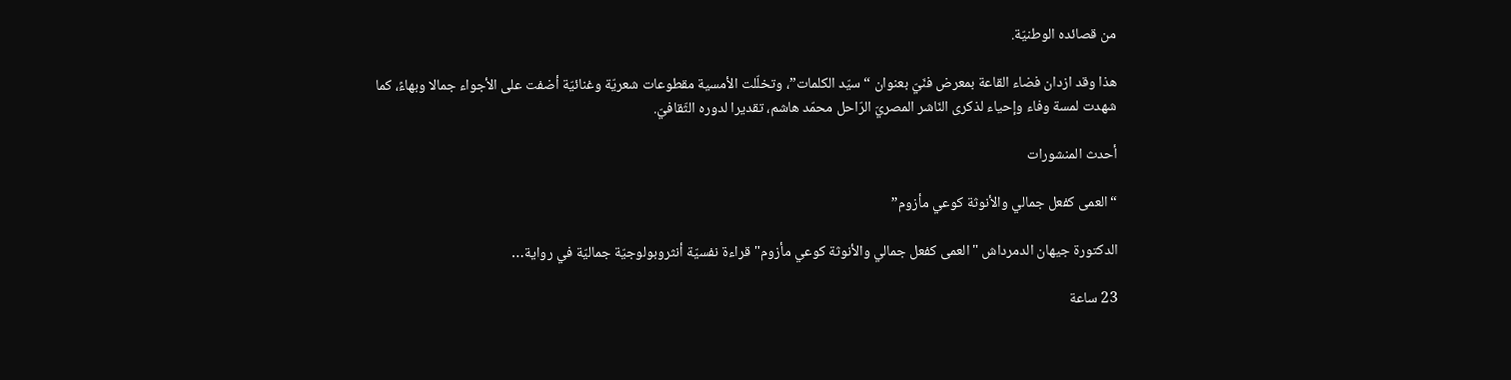من قصائده الوطنيّة.

هذا وقد ازدان فضاء القاعة بمعرض فنّيّ بعنوان “سيّد الكلمات”، وتخلّلت الأمسية مقطوعات شعريّة وغنائيّة أضفت على الأجواء جمالا وبهاءً، كما شهدت لمسة وفاء وإحياء لذكرى النّاشر المصريّ الرّاحل محمّد هاشم، تقديرا لدوره الثّقافيّ.

أحدث المنشورات

“العمى كفعل جمالي والأنوثة كوعي مأزوم”

الدكتورة جيهان الدمرداش "العمى كفعل جمالي والأنوثة كوعي مأزوم" قراءة نفسيّة أنثروبولوجيّة جماليّة في رواية…

23 ساعة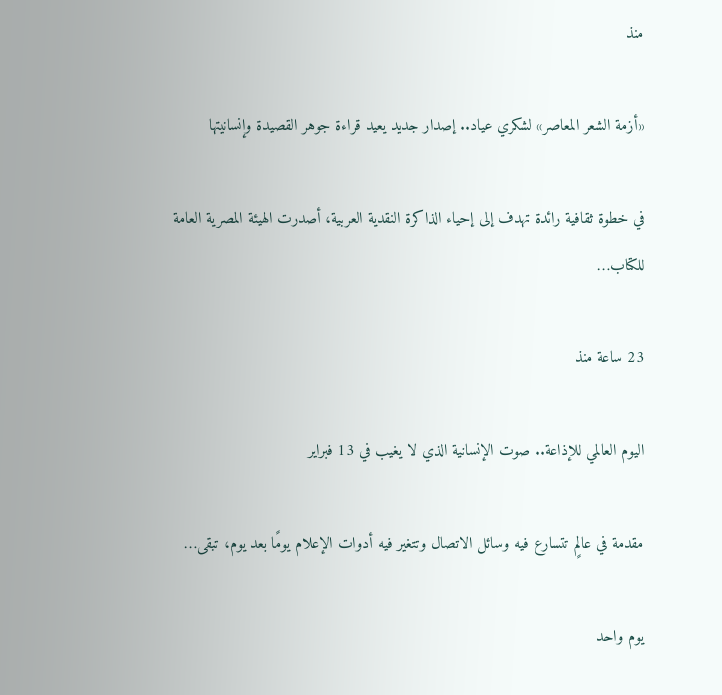منذ

«أزمة الشعر المعاصر» لشكري عياد.. إصدار جديد يعيد قراءة جوهر القصيدة وإنسانيتها

في خطوة ثقافية رائدة تهدف إلى إحياء الذاكرة النقدية العربية، أصدرت الهيئة المصرية العامة للكتاب…

23 ساعة منذ

اليوم العالمي للإذاعة.. صوت الإنسانية الذي لا يغيب في 13 فبراير

مقدمة في عالمٍ تتسارع فيه وسائل الاتصال وتتغير فيه أدوات الإعلام يومًا بعد يوم، تبقى…

يوم واحد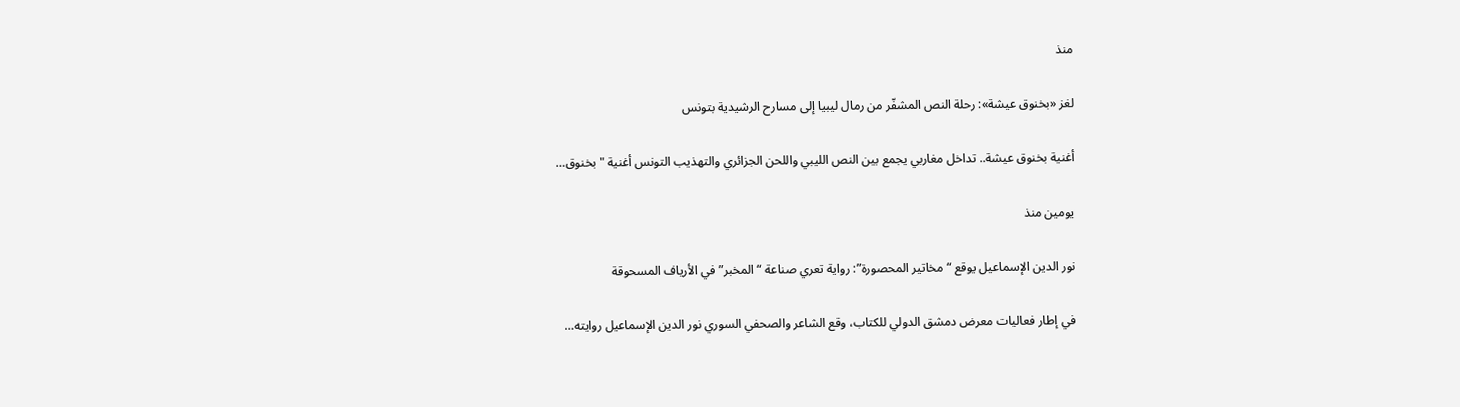منذ

لغز «بخنوق عيشة»: رحلة النص المشفّر من رمال ليبيا إلى مسارح الرشيدية بتونس

أغنية بخنوق عيشة.. تداخل مغاربي يجمع بين النص الليبي واللحن الجزائري والتهذيب التونس أغنية "بخنوق…

يومين منذ

نور الدين الإسماعيل يوقع “مخاتير المحصورة”: رواية تعري صناعة “المخبر” في الأرياف المسحوقة

في إطار فعاليات معرض دمشق الدولي للكتاب، وقع الشاعر والصحفي السوري نور الدين الإسماعيل روايته…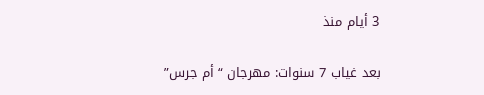3 أيام منذ

بعد غياب 7 سنوات: مهرجان “أم جرس”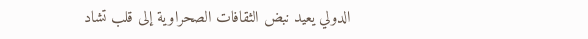الدولي يعيد نبض الثقافات الصحراوية إلى قلب تشاد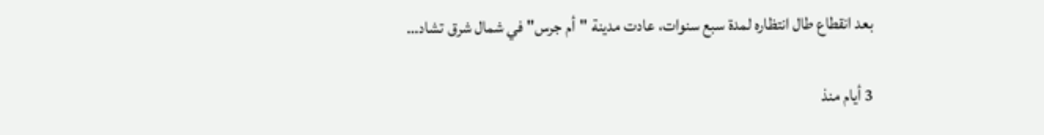بعد انقطاع طال انتظاره لمدة سبع سنوات، عادت مدينة "أم جرس" في شمال شرق تشاد…

3 أيام منذ